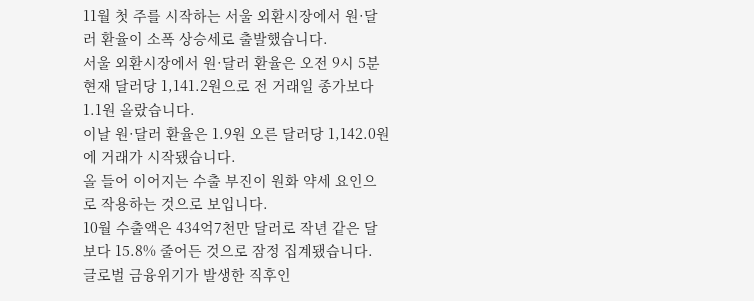11월 첫 주를 시작하는 서울 외환시장에서 원·달러 환율이 소폭 상승세로 출발했습니다.
서울 외환시장에서 원·달러 환율은 오전 9시 5분 현재 달러당 1,141.2원으로 전 거래일 종가보다 1.1원 올랐습니다.
이날 원·달러 환율은 1.9원 오른 달러당 1,142.0원에 거래가 시작됐습니다.
올 들어 이어지는 수출 부진이 원화 약세 요인으로 작용하는 것으로 보입니다.
10월 수출액은 434억7천만 달러로 작년 같은 달보다 15.8% 줄어든 것으로 잠정 집계됐습니다.
글로벌 금융위기가 발생한 직후인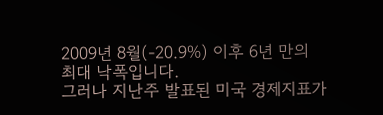2009년 8월(-20.9%) 이후 6년 만의 최대 낙폭입니다.
그러나 지난주 발표된 미국 경제지표가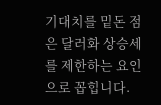기대치를 밑돈 점은 달러화 상승세를 제한하는 요인으로 꼽힙니다.